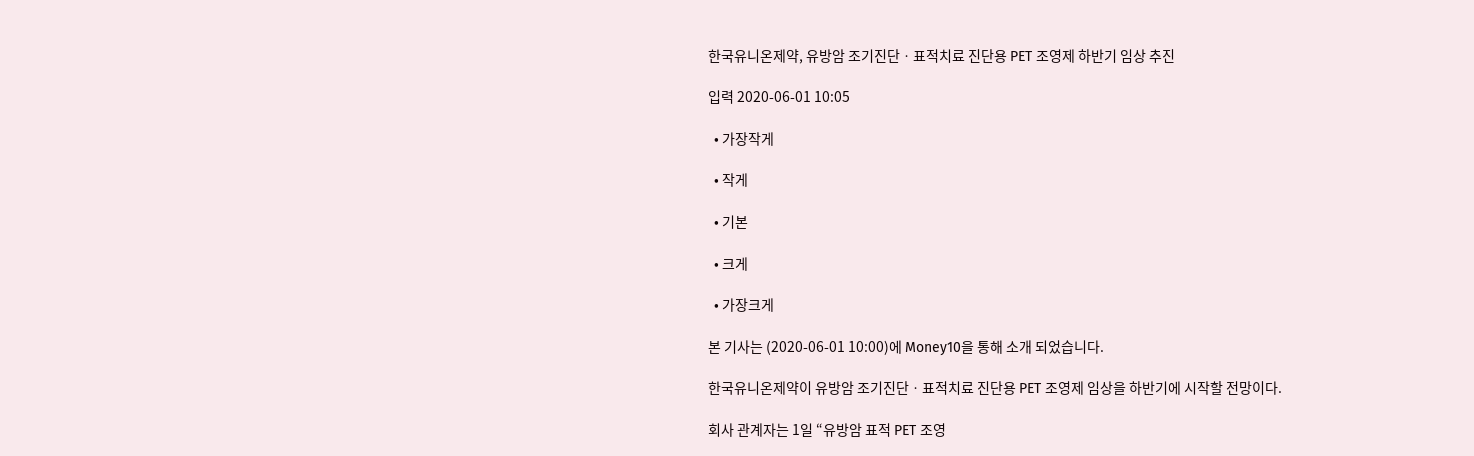한국유니온제약, 유방암 조기진단ㆍ표적치료 진단용 PET 조영제 하반기 임상 추진

입력 2020-06-01 10:05

  • 가장작게

  • 작게

  • 기본

  • 크게

  • 가장크게

본 기사는 (2020-06-01 10:00)에 Money10을 통해 소개 되었습니다.

한국유니온제약이 유방암 조기진단ㆍ표적치료 진단용 PET 조영제 임상을 하반기에 시작할 전망이다.

회사 관계자는 1일 “유방암 표적 PET 조영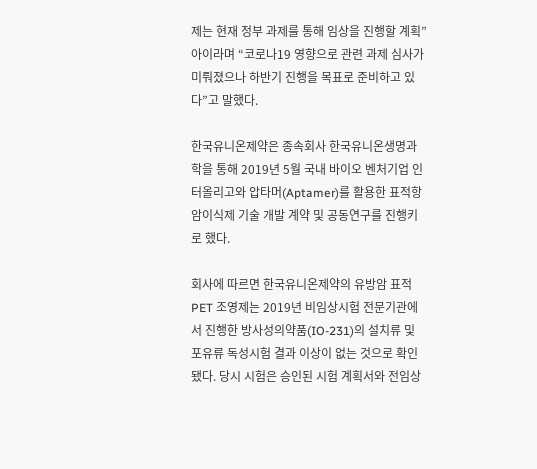제는 현재 정부 과제를 통해 임상을 진행할 계획”아이라며 “코로나19 영향으로 관련 과제 심사가 미뤄졌으나 하반기 진행을 목표로 준비하고 있다”고 말했다.

한국유니온제약은 종속회사 한국유니온생명과학을 통해 2019년 5월 국내 바이오 벤처기업 인터올리고와 압타머(Aptamer)를 활용한 표적항암이식제 기술 개발 계약 및 공동연구를 진행키로 했다.

회사에 따르면 한국유니온제약의 유방암 표적 PET 조영제는 2019년 비임상시험 전문기관에서 진행한 방사성의약품(IO-231)의 설치류 및 포유류 독성시험 결과 이상이 없는 것으로 확인됐다. 당시 시험은 승인된 시험 계획서와 전임상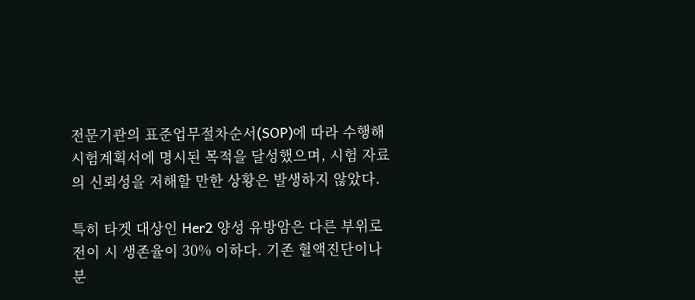전문기관의 표준업무절차순서(SOP)에 따라 수행해 시험계획서에 명시된 목적을 달성했으며, 시험 자료의 신뢰성을 저해할 만한 상황은 발생하지 않았다.

특히 타겟 대상인 Her2 양성 유방암은 다른 부위로 전이 시 생존율이 30% 이하다. 기존 혈액진단이나 분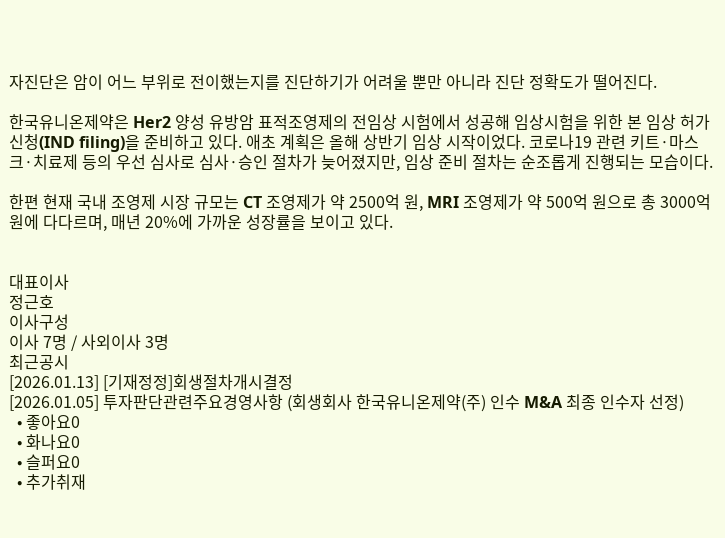자진단은 암이 어느 부위로 전이했는지를 진단하기가 어려울 뿐만 아니라 진단 정확도가 떨어진다.

한국유니온제약은 Her2 양성 유방암 표적조영제의 전임상 시험에서 성공해 임상시험을 위한 본 임상 허가 신청(IND filing)을 준비하고 있다. 애초 계획은 올해 상반기 임상 시작이었다. 코로나19 관련 키트·마스크·치료제 등의 우선 심사로 심사·승인 절차가 늦어졌지만, 임상 준비 절차는 순조롭게 진행되는 모습이다.

한편 현재 국내 조영제 시장 규모는 CT 조영제가 약 2500억 원, MRI 조영제가 약 500억 원으로 총 3000억 원에 다다르며, 매년 20%에 가까운 성장률을 보이고 있다.


대표이사
정근호
이사구성
이사 7명 / 사외이사 3명
최근공시
[2026.01.13] [기재정정]회생절차개시결정
[2026.01.05] 투자판단관련주요경영사항 (회생회사 한국유니온제약(주) 인수 M&A 최종 인수자 선정)
  • 좋아요0
  • 화나요0
  • 슬퍼요0
  • 추가취재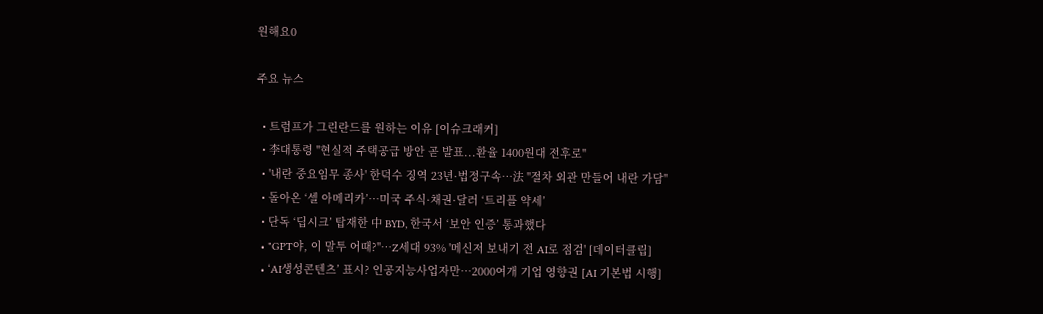원해요0

주요 뉴스

  • 트럼프가 그린란드를 원하는 이유 [이슈크래커]
  • 李대통령 "현실적 주택공급 방안 곧 발표...환율 1400원대 전후로"
  • '내란 중요임무 종사' 한덕수 징역 23년·법정구속…法 "절차 외관 만들어 내란 가담"
  • 돌아온 ‘셀 아메리카’…미국 주식·채권·달러 ‘트리플 약세’
  • 단독 ‘딥시크’ 탑재한 中 BYD, 한국서 ‘보안 인증’ 통과했다
  • "GPT야, 이 말투 어때?"…Z세대 93% '메신저 보내기 전 AI로 점검' [데이터클립]
  • ‘AI생성콘텐츠’ 표시? 인공지능사업자만…2000여개 기업 영향권 [AI 기본법 시행]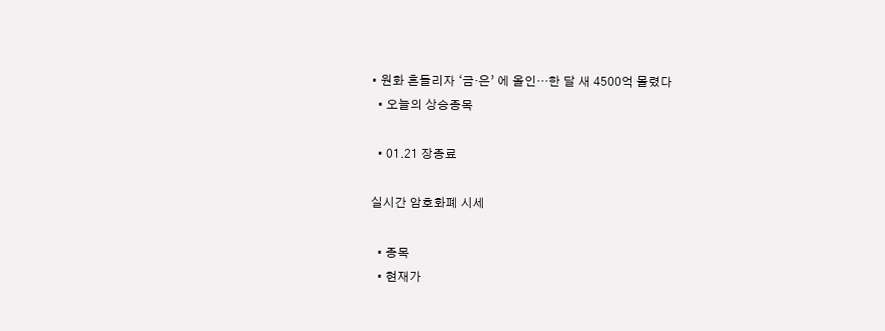• 원화 흔들리자 ‘금·은’ 에 올인…한 달 새 4500억 몰렸다
  • 오늘의 상승종목

  • 01.21 장종료

실시간 암호화폐 시세

  • 종목
  • 현재가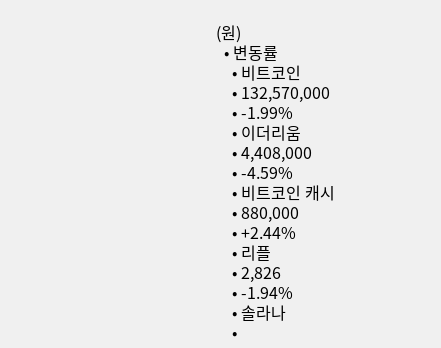(원)
  • 변동률
    • 비트코인
    • 132,570,000
    • -1.99%
    • 이더리움
    • 4,408,000
    • -4.59%
    • 비트코인 캐시
    • 880,000
    • +2.44%
    • 리플
    • 2,826
    • -1.94%
    • 솔라나
    •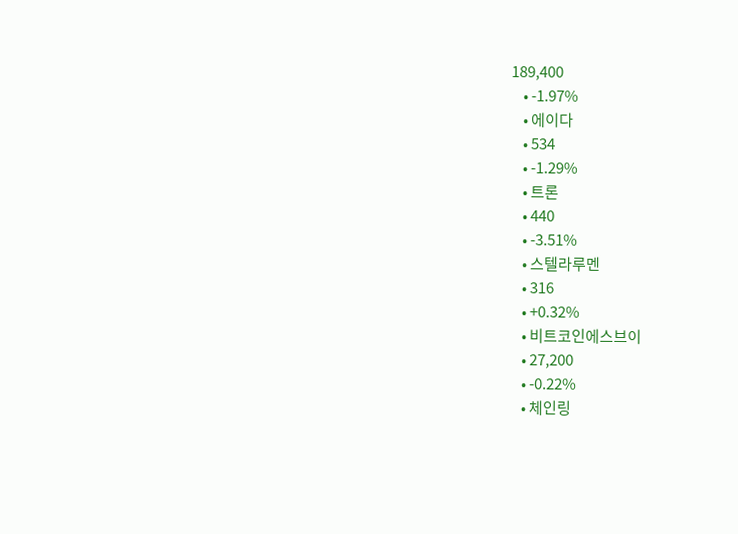189,400
    • -1.97%
    • 에이다
    • 534
    • -1.29%
    • 트론
    • 440
    • -3.51%
    • 스텔라루멘
    • 316
    • +0.32%
    • 비트코인에스브이
    • 27,200
    • -0.22%
    • 체인링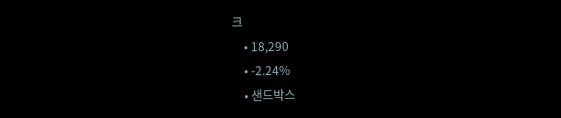크
    • 18,290
    • -2.24%
    • 샌드박스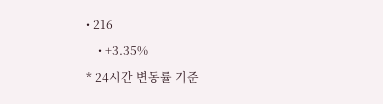• 216
    • +3.35%
* 24시간 변동률 기준